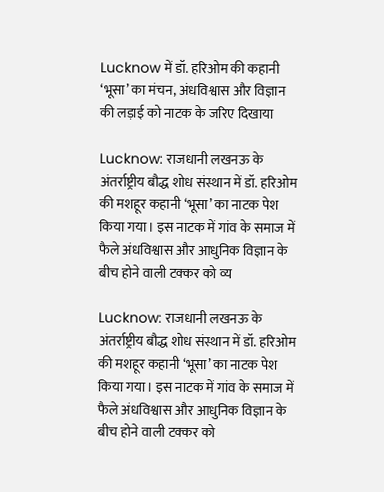Lucknow में डॉ. हरिओम की कहानी ‘भूसा’ का मंचन, अंधविश्वास और विज्ञान की लड़ाई को नाटक के जरिए दिखाया

Lucknow: राजधानी लखनऊ के अंतर्राष्ट्रीय बौद्ध शोध संस्थान में डॉ. हरिओम की मशहूर कहानी ‘भूसा’ का नाटक पेश किया गया। इस नाटक में गांव के समाज में फैले अंधविश्वास और आधुनिक विज्ञान के बीच होने वाली टक्कर को व्य

Lucknow: राजधानी लखनऊ के अंतर्राष्ट्रीय बौद्ध शोध संस्थान में डॉ. हरिओम की मशहूर कहानी ‘भूसा’ का नाटक पेश किया गया। इस नाटक में गांव के समाज में फैले अंधविश्वास और आधुनिक विज्ञान के बीच होने वाली टक्कर को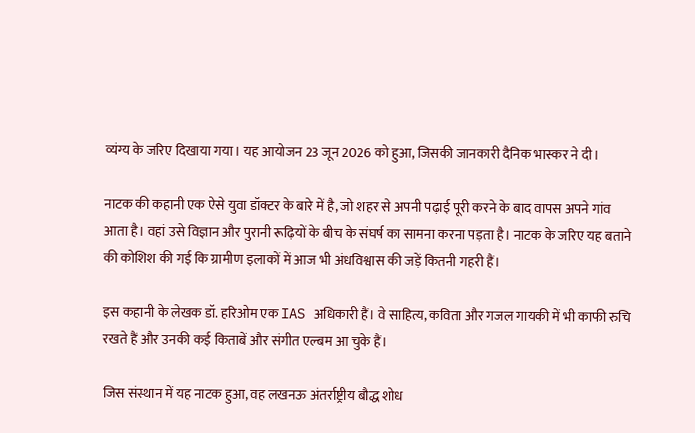व्यंग्य के जरिए दिखाया गया। यह आयोजन 23 जून 2026 को हुआ, जिसकी जानकारी दैनिक भास्कर ने दी।

नाटक की कहानी एक ऐसे युवा डॉक्टर के बारे में है, जो शहर से अपनी पढ़ाई पूरी करने के बाद वापस अपने गांव आता है। वहां उसे विज्ञान और पुरानी रूढ़ियों के बीच के संघर्ष का सामना करना पड़ता है। नाटक के जरिए यह बताने की कोशिश की गई कि ग्रामीण इलाकों में आज भी अंधविश्वास की जड़ें कितनी गहरी हैं।

इस कहानी के लेखक डॉ. हरिओम एक IAS अधिकारी हैं। वे साहित्य, कविता और गजल गायकी में भी काफी रुचि रखते हैं और उनकी कई किताबें और संगीत एल्बम आ चुके हैं।

जिस संस्थान में यह नाटक हुआ, वह लखनऊ अंतर्राष्ट्रीय बौद्ध शोध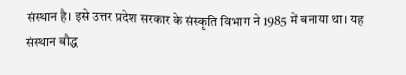संस्थान है। इसे उत्तर प्रदेश सरकार के संस्कृति विभाग ने 1985 में बनाया था। यह संस्थान बौद्ध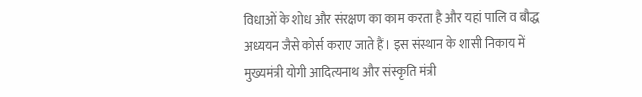विधाओं के शोध और संरक्षण का काम करता है और यहां पालि व बौद्ध अध्ययन जैसे कोर्स कराए जाते हैं। इस संस्थान के शासी निकाय में मुख्यमंत्री योगी आदित्यनाथ और संस्कृति मंत्री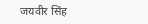जयवीर सिंह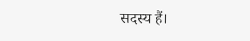सदस्य हैं।